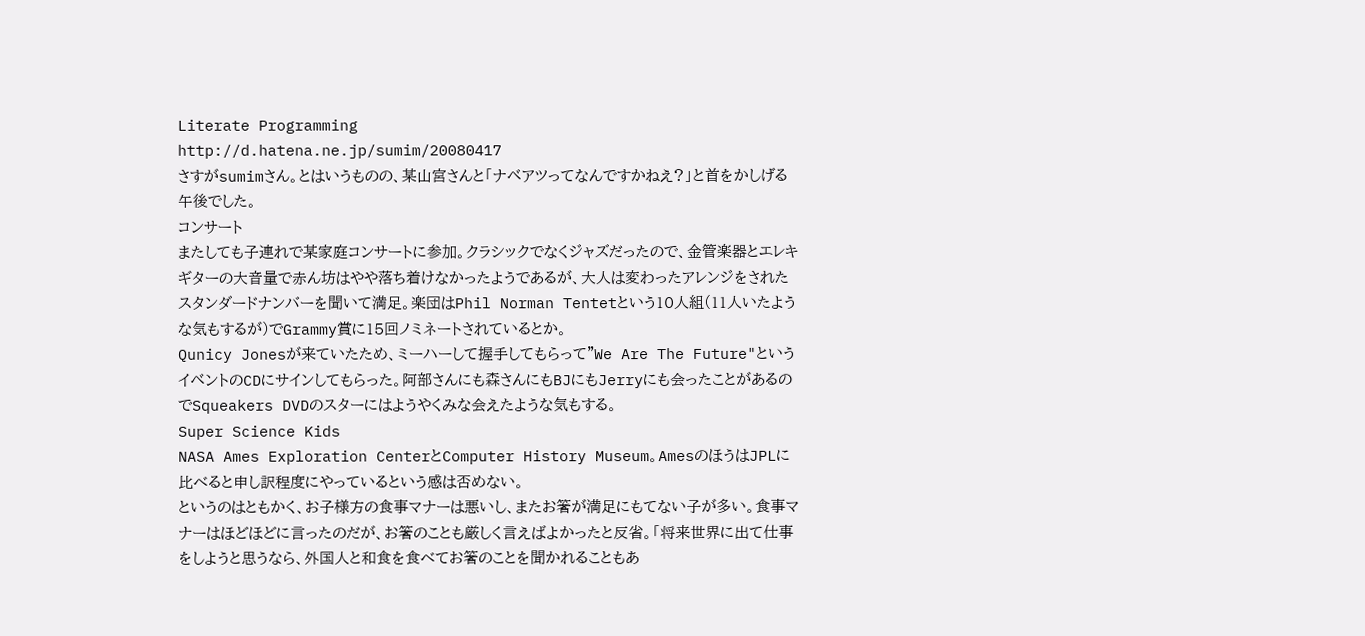Literate Programming
http://d.hatena.ne.jp/sumim/20080417
さすがsumimさん。とはいうものの、某山宮さんと「ナベアツってなんですかねえ?」と首をかしげる午後でした。
コンサート
またしても子連れで某家庭コンサートに参加。クラシックでなくジャズだったので、金管楽器とエレキギターの大音量で赤ん坊はやや落ち着けなかったようであるが、大人は変わったアレンジをされたスタンダードナンバーを聞いて満足。楽団はPhil Norman Tentetという10人組(11人いたような気もするが)でGrammy賞に15回ノミネートされているとか。
Qunicy Jonesが来ていたため、ミーハーして握手してもらって"We Are The Future"というイベントのCDにサインしてもらった。阿部さんにも森さんにもBJにもJerryにも会ったことがあるのでSqueakers DVDのスターにはようやくみな会えたような気もする。
Super Science Kids
NASA Ames Exploration CenterとComputer History Museum。AmesのほうはJPLに比べると申し訳程度にやっているという感は否めない。
というのはともかく、お子様方の食事マナーは悪いし、またお箸が満足にもてない子が多い。食事マナーはほどほどに言ったのだが、お箸のことも厳しく言えばよかったと反省。「将来世界に出て仕事をしようと思うなら、外国人と和食を食べてお箸のことを聞かれることもあ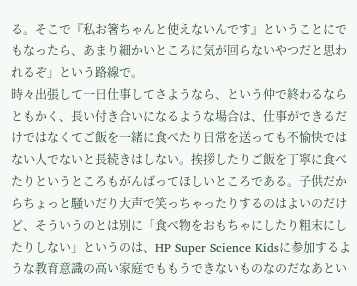る。そこで『私お箸ちゃんと使えないんです』ということにでもなったら、あまり細かいところに気が回らないやつだと思われるぞ」という路線で。
時々出張して一日仕事してさようなら、という仲で終わるならともかく、長い付き合いになるような場合は、仕事ができるだけではなくてご飯を一緒に食べたり日常を送っても不愉快ではない人でないと長続きはしない。挨拶したりご飯を丁寧に食べたりというところもがんばってほしいところである。子供だからちょっと騒いだり大声で笑っちゃったりするのはよいのだけど、そういうのとは別に「食べ物をおもちゃにしたり粗末にしたりしない」というのは、HP Super Science Kidsに参加するような教育意識の高い家庭でももうできないものなのだなあとい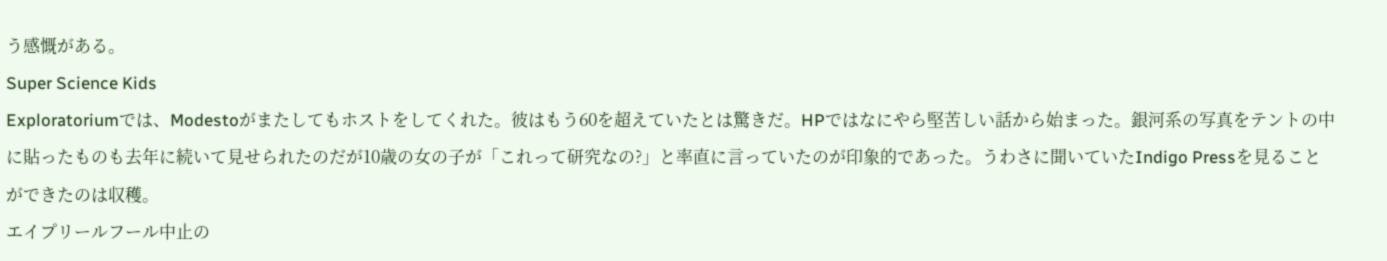う感慨がある。
Super Science Kids
Exploratoriumでは、Modestoがまたしてもホストをしてくれた。彼はもう60を超えていたとは驚きだ。HPではなにやら堅苦しい話から始まった。銀河系の写真をテントの中に貼ったものも去年に続いて見せられたのだが10歳の女の子が「これって研究なの?」と率直に言っていたのが印象的であった。うわさに聞いていたIndigo Pressを見ることができたのは収穫。
エイプリールフール中止の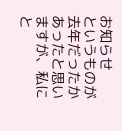お知らせ
というものが去年だったかあったと思いますが、私にと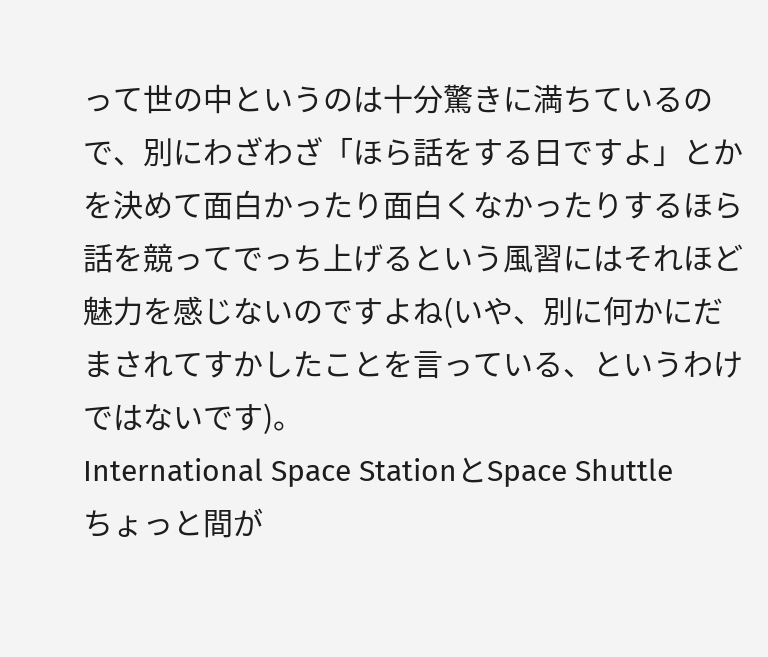って世の中というのは十分驚きに満ちているので、別にわざわざ「ほら話をする日ですよ」とかを決めて面白かったり面白くなかったりするほら話を競ってでっち上げるという風習にはそれほど魅力を感じないのですよね(いや、別に何かにだまされてすかしたことを言っている、というわけではないです)。
International Space StationとSpace Shuttle
ちょっと間が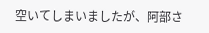空いてしまいましたが、阿部さ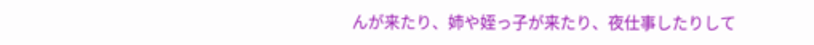んが来たり、姉や姪っ子が来たり、夜仕事したりして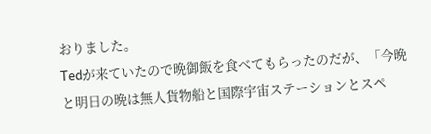おりました。
Tedが来ていたので晩御飯を食べてもらったのだが、「今晩と明日の晩は無人貨物船と国際宇宙ステーションとスペ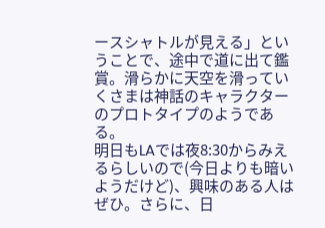ースシャトルが見える」ということで、途中で道に出て鑑賞。滑らかに天空を滑っていくさまは神話のキャラクターのプロトタイプのようである。
明日もLAでは夜8:30からみえるらしいので(今日よりも暗いようだけど)、興味のある人はぜひ。さらに、日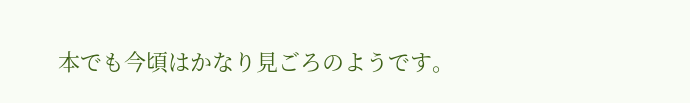本でも今頃はかなり見ごろのようです。